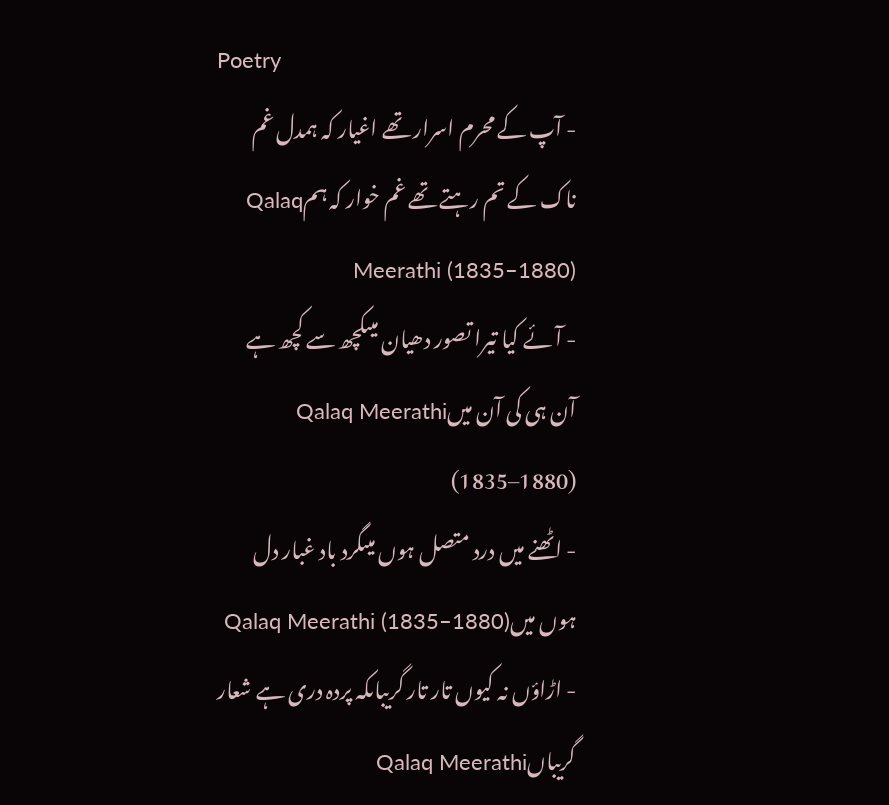Poetry
- آپ کے محرم اسرار تھے اغیار کہ ہمدل غم ناک کے تم رہتے تھے غم خوار کہ ہمQalaq Meerathi (1835–1880)
- آئے کیا تیرا تصور دھیان میںکچھ سے کچھ ہے آن ہی کی آن میںQalaq Meerathi (1835–1880)
- اٹھنے میں درد متصل ہوں میںگرد باد غبار دل ہوں میںQalaq Meerathi (1835–1880)
- اڑاؤں نہ کیوں تار تار گریباںکہ پردہ دری ہے شعار گریباںQalaq Meerathi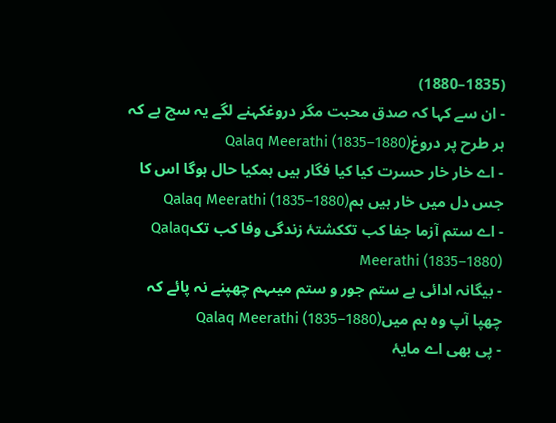(1835–1880)
- ان سے کہا کہ صدق محبت مگر دروغکہنے لگے یہ سچ ہے کہ ہر طرح پر دروغQalaq Meerathi (1835–1880)
- اے خار خار حسرت کیا کیا فگار ہیں ہمکیا حال ہوگا اس کا جس دل میں خار ہیں ہمQalaq Meerathi (1835–1880)
- اے ستم آزما جفا کب تککشتۂ زندگی وفا کب تکQalaq Meerathi (1835–1880)
- بیگانہ ادائی ہے ستم جور و ستم میںہم چھپنے نہ پائے کہ چھپا آپ وہ ہم میںQalaq Meerathi (1835–1880)
- پی بھی اے مایۂ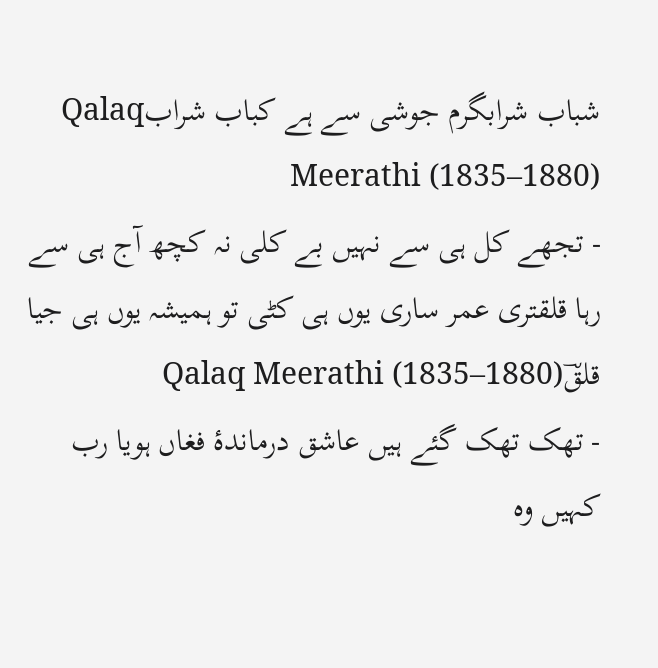شباب شرابگرم جوشی سے ہے کباب شرابQalaq Meerathi (1835–1880)
- تجھے کل ہی سے نہیں بے کلی نہ کچھ آج ہی سے رہا قلقتری عمر ساری یوں ہی کٹی تو ہمیشہ یوں ہی جیا قلقؔQalaq Meerathi (1835–1880)
- تھک تھک گئے ہیں عاشق درماندۂ فغاں ہویا رب کہیں وہ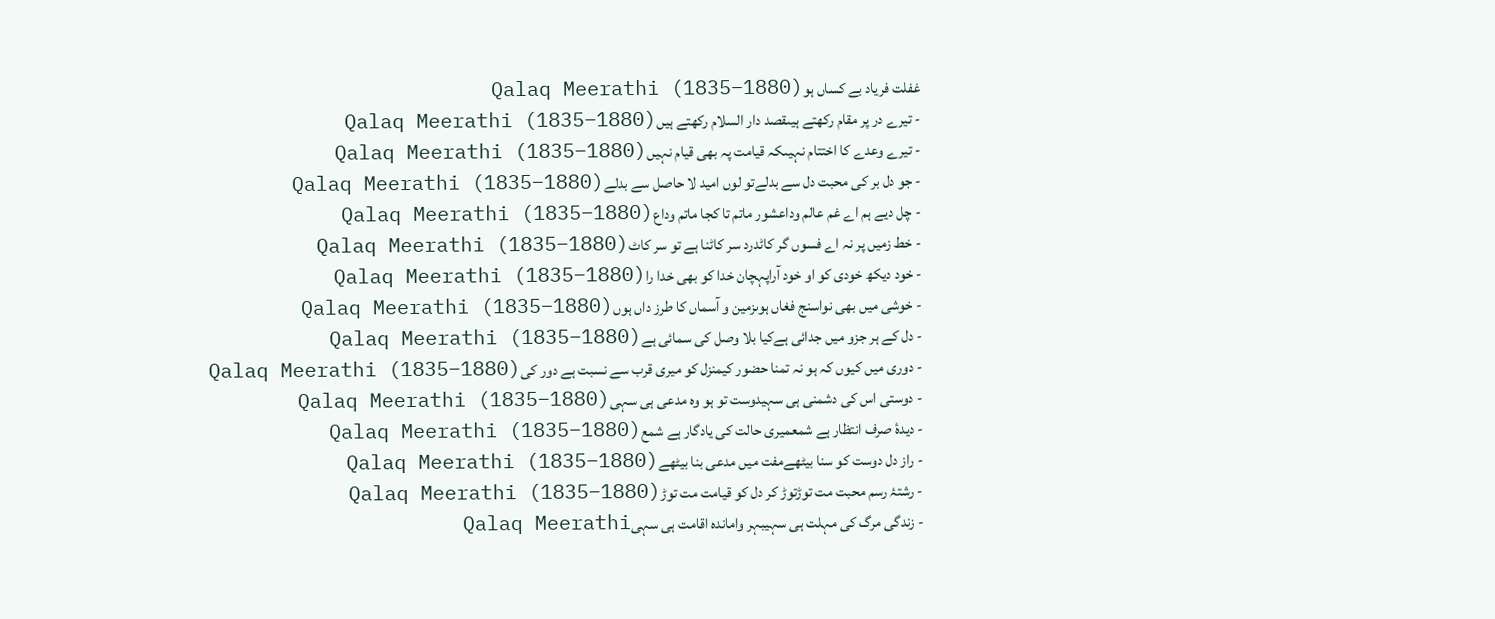غفلت فریاد بے کساں ہوQalaq Meerathi (1835–1880)
- تیرے در پر مقام رکھتے ہیںقصد دار السلام رکھتے ہیںQalaq Meerathi (1835–1880)
- تیرے وعدے کا اختتام نہیںکہ قیامت پہ بھی قیام نہیںQalaq Meerathi (1835–1880)
- جو دل بر کی محبت دل سے بدلےتو لوں امید لا حاصل سے بدلےQalaq Meerathi (1835–1880)
- چل دیے ہم اے غم عالم وداعشور ماتم تا کجا ماتم وداعQalaq Meerathi (1835–1880)
- خط زمیں پر نہ اے فسوں گر کاٹدرد سر کاٹنا ہے تو سر کاٹQalaq Meerathi (1835–1880)
- خود دیکھ خودی کو او خود آراپہچان خدا کو بھی خدا راQalaq Meerathi (1835–1880)
- خوشی میں بھی نواسنج فغاں ہوںزمین و آسماں کا طرز داں ہوںQalaq Meerathi (1835–1880)
- دل کے ہر جزو میں جدائی ہےکیا بلا وصل کی سمائی ہےQalaq Meerathi (1835–1880)
- دوری میں کیوں کہ ہو نہ تمنا حضور کیمنزل کو میری قرب سے نسبت ہے دور کیQalaq Meerathi (1835–1880)
- دوستی اس کی دشمنی ہی سہیدوست تو ہو وہ مدعی ہی سہیQalaq Meerathi (1835–1880)
- دیدۂ صرف انتظار ہے شمعمیری حالت کی یادگار ہے شمعQalaq Meerathi (1835–1880)
- راز دل دوست کو سنا بیٹھےمفت میں مدعی بنا بیٹھےQalaq Meerathi (1835–1880)
- رشتۂ رسم محبت مت توڑتوڑ کر دل کو قیامت مت توڑQalaq Meerathi (1835–1880)
- زندگی مرگ کی مہلت ہی سہیبہر واماندہ اقامت ہی سہیQalaq Meerathi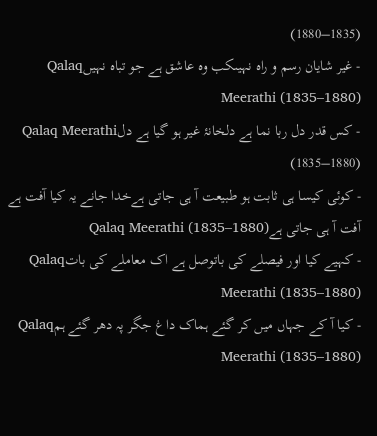(1835–1880)
- غیر شایان رسم و راہ نہیںکب وہ عاشق ہے جو تباہ نہیںQalaq Meerathi (1835–1880)
- کس قدر دل ربا نما ہے دلخانۂ غیر ہو گیا ہے دلQalaq Meerathi (1835–1880)
- کوئی کیسا ہی ثابت ہو طبیعت آ ہی جاتی ہےخدا جانے یہ کیا آفت ہے آفت آ ہی جاتی ہےQalaq Meerathi (1835–1880)
- کہیے کیا اور فیصلے کی باتوصل ہے اک معاملے کی باتQalaq Meerathi (1835–1880)
- کیا آ کے جہاں میں کر گئے ہماک داغ جگر پہ دھر گئے ہمQalaq Meerathi (1835–1880)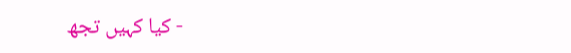- کیا کہیں تجھ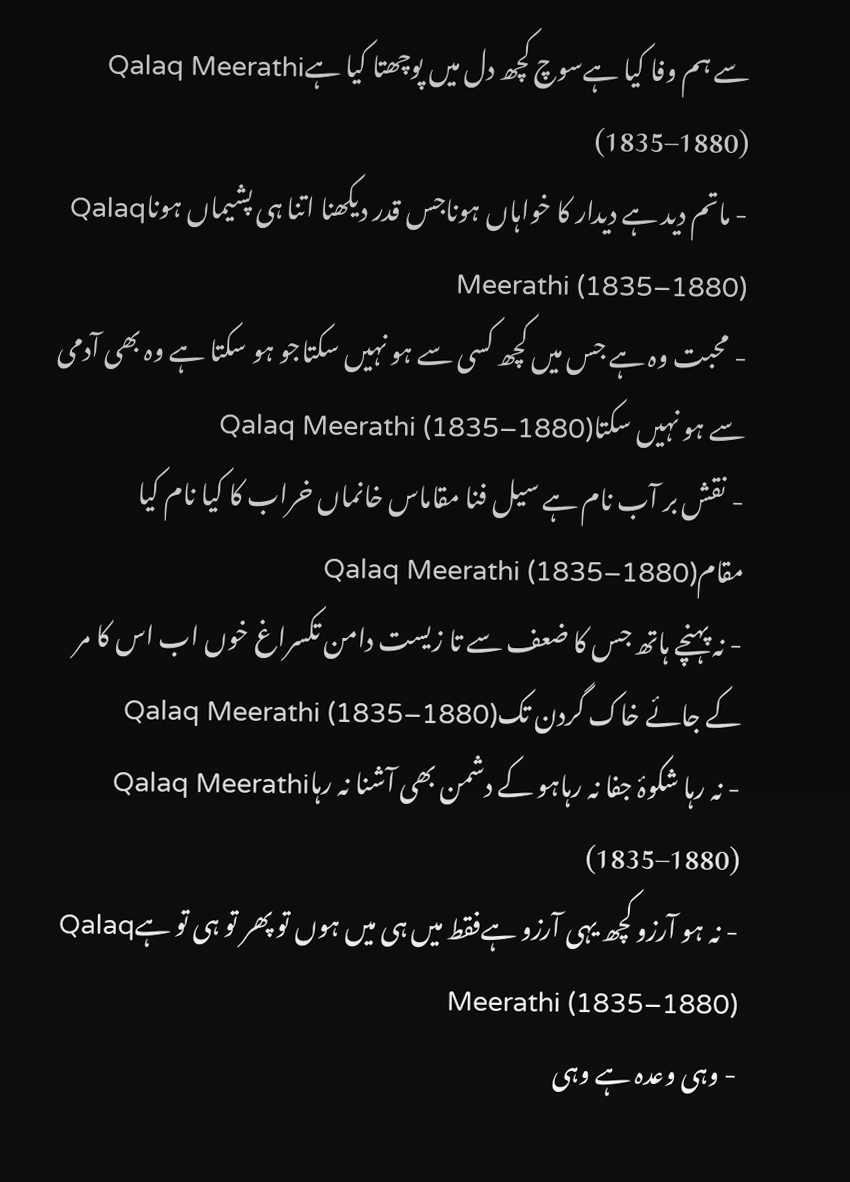سے ہم وفا کیا ہےسوچ کچھ دل میں پوچھتا کیا ہےQalaq Meerathi (1835–1880)
- ماتم دید ہے دیدار کا خواہاں ہوناجس قدر دیکھنا اتنا ہی پشیماں ہوناQalaq Meerathi (1835–1880)
- محبت وہ ہے جس میں کچھ کسی سے ہو نہیں سکتاجو ہو سکتا ہے وہ بھی آدمی سے ہو نہیں سکتاQalaq Meerathi (1835–1880)
- نقش بر آب نام ہے سیل فنا مقاماس خانماں خراب کا کیا نام کیا مقامQalaq Meerathi (1835–1880)
- نہ پہنچے ہاتھ جس کا ضعف سے تا زیست دامن تکسراغ خوں اب اس کا مر کے جائے خاک گردن تکQalaq Meerathi (1835–1880)
- نہ رہا شکوۂ جفا نہ رہاہو کے دشمن بھی آشنا نہ رہاQalaq Meerathi (1835–1880)
- نہ ہو آرزو کچھ یہی آرزو ہےفقط میں ہی میں ہوں تو پھر تو ہی تو ہےQalaq Meerathi (1835–1880)
- وہی وعدہ ہے وہی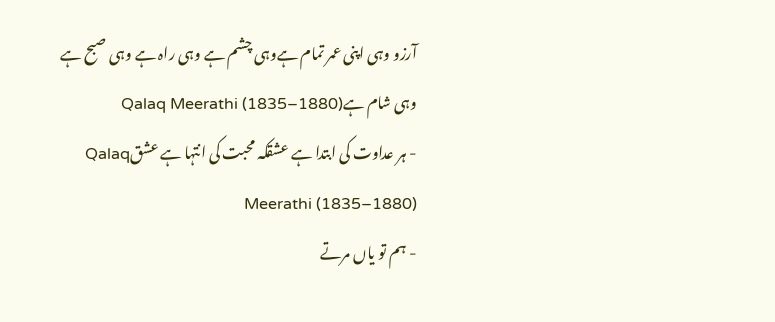آرزو وہی اپنی عمر تمام ہےوہی چشم ہے وہی راہ ہے وہی صبح ہے وہی شام ہےQalaq Meerathi (1835–1880)
- ہر عداوت کی ابتدا ہے عشقکہ محبت کی انتہا ہے عشقQalaq Meerathi (1835–1880)
- ہم تو یاں مرتے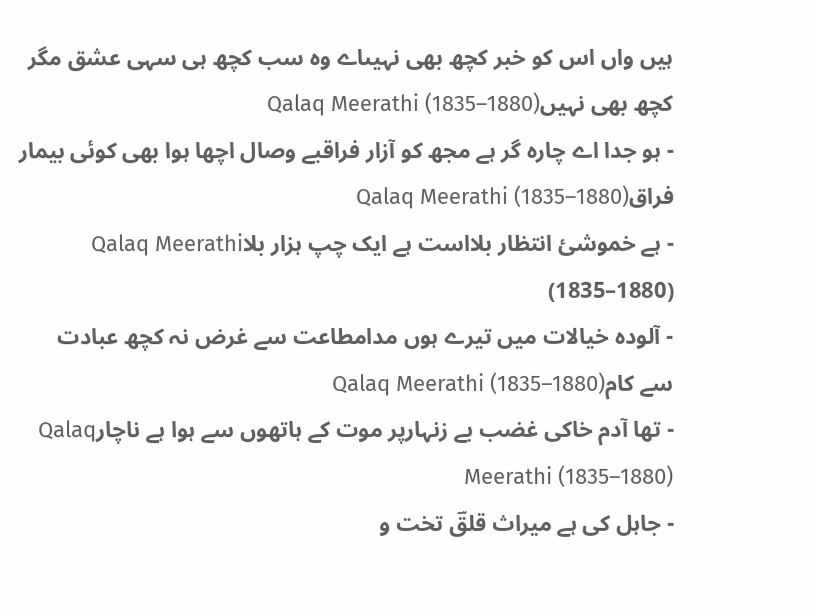ہیں واں اس کو خبر کچھ بھی نہیںاے وہ سب کچھ ہی سہی عشق مگر کچھ بھی نہیںQalaq Meerathi (1835–1880)
- ہو جدا اے چارہ گر ہے مجھ کو آزار فراقبے وصال اچھا ہوا بھی کوئی بیمار فراقQalaq Meerathi (1835–1880)
- ہے خموشیٔ انتظار بلااست ہے ایک چپ ہزار بلاQalaq Meerathi (1835–1880)
- آلودہ خیالات میں تیرے ہوں مدامطاعت سے غرض نہ کچھ عبادت سے کامQalaq Meerathi (1835–1880)
- تھا آدم خاکی غضب بے زنہارپر موت کے ہاتھوں سے ہوا ہے ناچارQalaq Meerathi (1835–1880)
- جاہل کی ہے میراث قلقؔ تخت و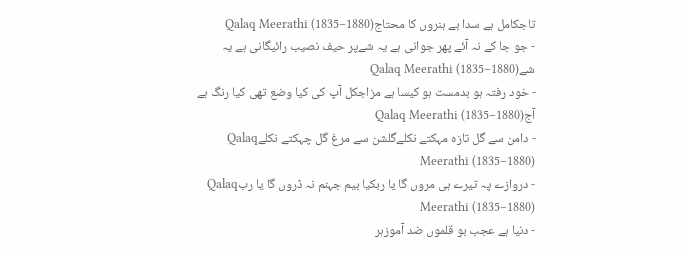تاجکامل ہے سدا بے ہنروں کا محتاجQalaq Meerathi (1835–1880)
- جو جا کے نہ آئے پھر جوانی ہے یہ شےپر حیف نصیب رائیگانی ہے یہ شےQalaq Meerathi (1835–1880)
- خود رفتہ ہو بدمست ہو کیسا ہے مزاجکل آپ کی کیا وضع تھی کیا رنگ ہے آجQalaq Meerathi (1835–1880)
- دامن سے گل تازہ مہکتے نکلےگلشن سے مرغ گل چہکتے نکلےQalaq Meerathi (1835–1880)
- دروازے پہ تیرے ہی مروں گا یا ربکیا بیم جہنم نہ ڈروں گا یا ربQalaq Meerathi (1835–1880)
- دنیا ہے عجب بو قلموں ضد آموزہر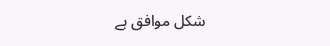شکل موافق ہے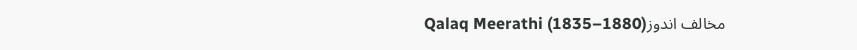مخالف اندوزQalaq Meerathi (1835–1880)